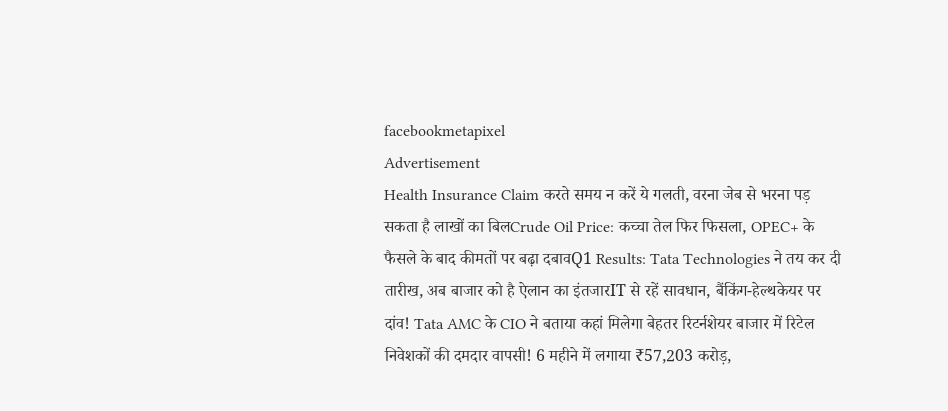facebookmetapixel
Advertisement
Health Insurance Claim करते समय न करें ये गलती, वरना जेब से भरना पड़ सकता है लाखों का बिलCrude Oil Price: कच्चा तेल फिर फिसला, OPEC+ के फैसले के बाद कीमतों पर बढ़ा दबावQ1 Results: Tata Technologies ने तय कर दी तारीख, अब बाजार को है ऐलान का इंतजारIT से रहें सावधान, बैंकिंग-हेल्थकेयर पर दांव! Tata AMC के CIO ने बताया कहां मिलेगा बेहतर रिटर्नशेयर बाजार में रिटेल निवेशकों की दमदार वापसी! 6 महीने में लगाया ₹57,203 करोड़,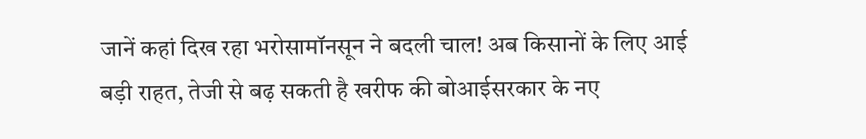जानें कहां दिख रहा भरोसामॉनसून ने बदली चाल! अब किसानों के लिए आई बड़ी राहत, तेजी से बढ़ सकती है खरीफ की बोआईसरकार के नए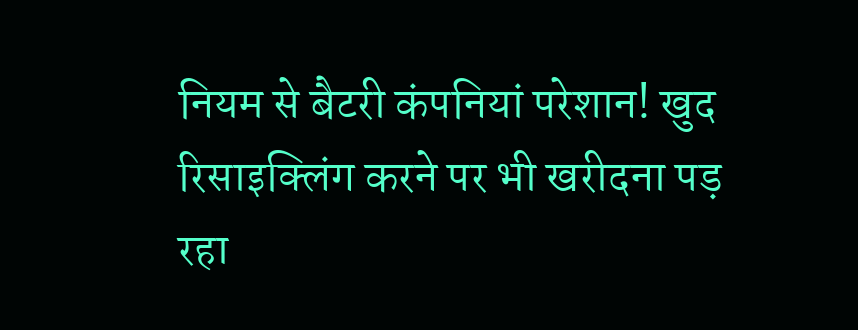नियम से बैटरी कंपनियां परेशान! खुद रिसाइक्लिंग करने पर भी खरीदना पड़ रहा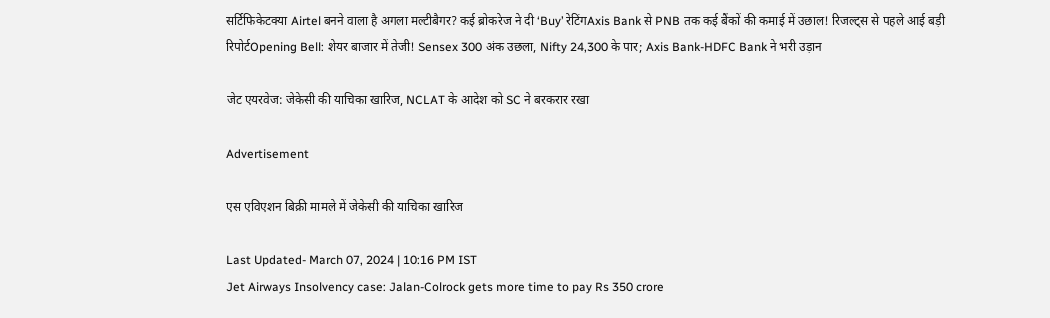सर्टिफिकेटक्या Airtel बनने वाला है अगला मल्टीबैगर? कई ब्रोकरेज ने दी ‘Buy’ रेटिंगAxis Bank से PNB तक कई बैंकों की कमाई में उछाल! रिजल्ट्स से पहले आई बड़ी रिपोर्टOpening Bell: शेयर बाजार में तेजी! Sensex 300 अंक उछला, Nifty 24,300 के पार; Axis Bank-HDFC Bank ने भरी उड़ान

जेट एयरवेज: जेकेसी की याचिका खारिज, NCLAT के आदेश को SC ने बरकरार रखा

Advertisement

एस एविएशन बिक्री मामले में जेकेसी की याचिका खारिज

Last Updated- March 07, 2024 | 10:16 PM IST
Jet Airways Insolvency case: Jalan-Colrock gets more time to pay Rs 350 crore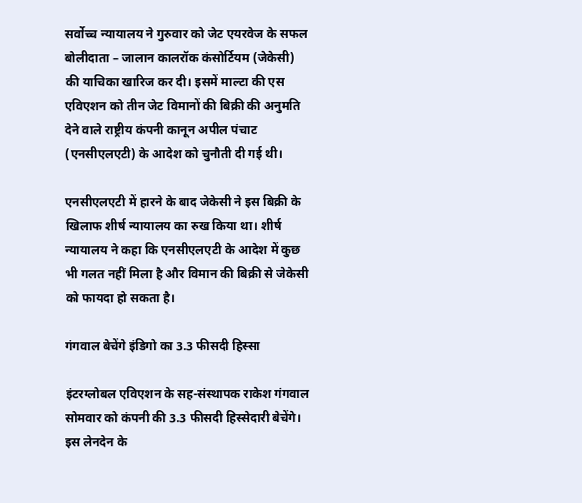सर्वोच्च न्यायालय ने गुरुवार को जेट एयरवेज के सफल बोलीदाता – जालान कालरॉक कंसोर्टियम (जेकेसी) की याचिका खारिज कर दी। इसमें माल्टा की एस एविएशन को तीन जेट विमानों की बिक्री की अनुमति देने वाले राष्ट्रीय कंपनी कानून अपील पंचाट (एनसीएलएटी) के आदेश को चुनौती दी गई थी।

एनसीएलएटी में हारने के बाद जेकेसी ने इस बिक्री के खिलाफ शीर्ष न्यायालय का रुख किया था। शीर्ष न्यायालय ने कहा कि एनसीएलएटी के आदेश में कुछ भी गलत नहीं मिला है और विमान की बिक्री से जेकेसी को फायदा हो सकता है।

गंगवाल बेचेंगे इंडिगो का 3.3 फीसदी हिस्सा

इंटरग्लोबल एविएशन के सह-संस्थापक राकेश गंगवाल सोमवार को कंपनी की 3.3 फीसदी हिस्सेदारी बेचेंगे। इस लेनदेन के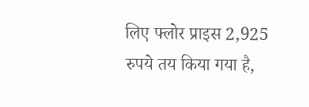लिए फ्लोर प्राइस 2,925 रुपये तय किया गया है,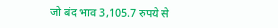जो बंद भाव 3,105.7 रुपये से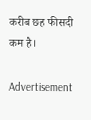करीब छह फीसदी कम है।

Advertisement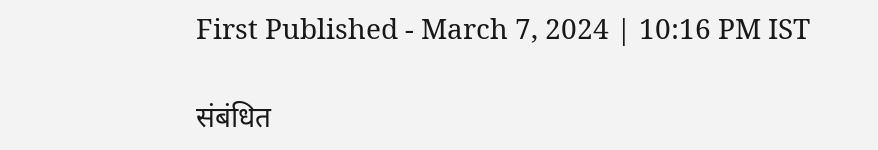First Published - March 7, 2024 | 10:16 PM IST

संबंधित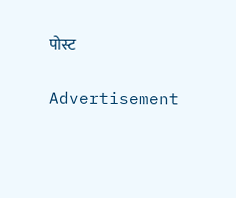पोस्ट

Advertisement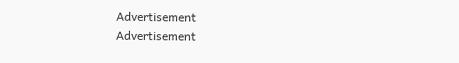Advertisement
Advertisement